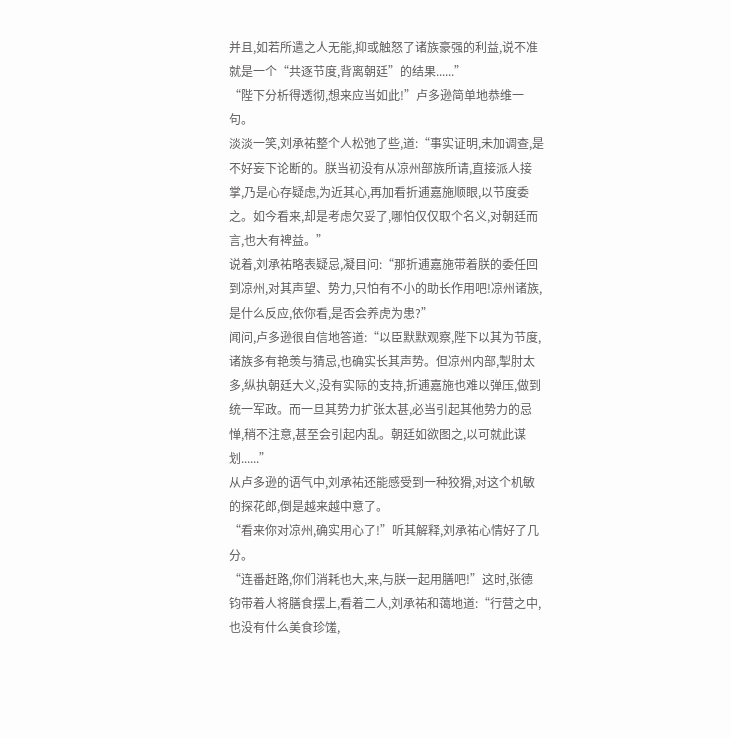并且,如若所遣之人无能,抑或触怒了诸族豪强的利益,说不准就是一个“共逐节度,背离朝廷”的结果......”
“陛下分析得透彻,想来应当如此!”卢多逊简单地恭维一句。
淡淡一笑,刘承祐整个人松弛了些,道:“事实证明,未加调查,是不好妄下论断的。朕当初没有从凉州部族所请,直接派人接掌,乃是心存疑虑,为近其心,再加看折逋嘉施顺眼,以节度委之。如今看来,却是考虑欠妥了,哪怕仅仅取个名义,对朝廷而言,也大有裨益。”
说着,刘承祐略表疑忌,凝目问:“那折逋嘉施带着朕的委任回到凉州,对其声望、势力,只怕有不小的助长作用吧!凉州诸族,是什么反应,依你看,是否会养虎为患?”
闻问,卢多逊很自信地答道:“以臣默默观察,陛下以其为节度,诸族多有艳羡与猜忌,也确实长其声势。但凉州内部,掣肘太多,纵执朝廷大义,没有实际的支持,折逋嘉施也难以弹压,做到统一军政。而一旦其势力扩张太甚,必当引起其他势力的忌惮,稍不注意,甚至会引起内乱。朝廷如欲图之,以可就此谋划......”
从卢多逊的语气中,刘承祐还能感受到一种狡猾,对这个机敏的探花郎,倒是越来越中意了。
“看来你对凉州,确实用心了!”听其解释,刘承祐心情好了几分。
“连番赶路,你们消耗也大,来,与朕一起用膳吧!”这时,张德钧带着人将膳食摆上,看着二人,刘承祐和蔼地道:“行营之中,也没有什么美食珍馐,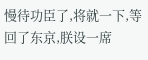慢待功臣了,将就一下,等回了东京,朕设一席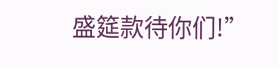盛筵款待你们!”